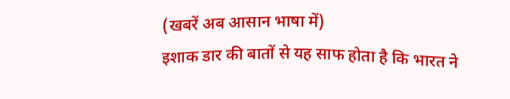(खबरें अब आसान भाषा में)
इशाक डार की बातों से यह साफ होता है कि भारत ने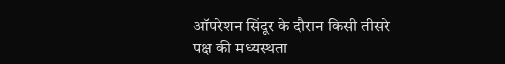ऑपरेशन सिंदूर के दौरान किसी तीसरे पक्ष की मध्यस्थता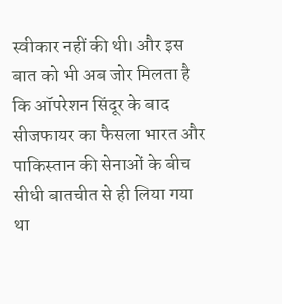स्वीकार नहीं की थी। और इस बात को भी अब जोर मिलता है कि ऑपरेशन सिंदूर के बाद सीजफायर का फैसला भारत और पाकिस्तान की सेनाओं के बीच सीधी बातचीत से ही लिया गया था